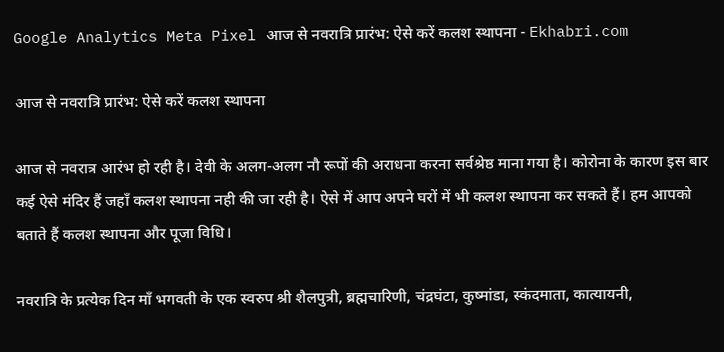Google Analytics Meta Pixel आज से नवरात्रि प्रारंभ: ऐसे करें कलश स्थापना - Ekhabri.com

आज से नवरात्रि प्रारंभ: ऐसे करें कलश स्थापना

आज से नवरात्र आरंभ हो रही है। देवी के अलग-अलग नौ रूपों की अराधना करना सर्वश्रेष्ठ माना गया है। कोरोना के कारण इस बार कई ऐसे मंदिर हैं जहाँ कलश स्थापना नही की जा रही है। ऐसे में आप अपने घरों में भी कलश स्थापना कर सकते हैं। हम आपको बताते हैं कलश स्थापना और पूजा विधि।

नवरात्रि के प्रत्येक दिन माँ भगवती के एक स्वरुप श्री शैलपुत्री, ब्रह्मचारिणी, चंद्रघंटा, कुष्मांडा, स्कंदमाता, कात्यायनी,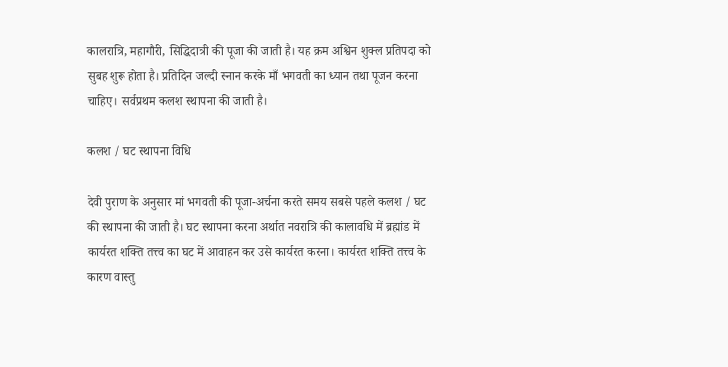कालरात्रि, महागौरी, सिद्धिदात्री की पूजा की जाती है। यह क्रम अश्विन शुक्ल प्रतिपदा को सुबह शुरू होता है। प्रतिदिन जल्दी स्नान करके माँ भगवती का ध्यान तथा पूजन करना चाहिए। सर्वप्रथम कलश स्थापना की जाती है।

कलश / घट स्थापना विधि

देवी पुराण के अनुसार मां भगवती की पूजा-अर्चना करते समय सबसे पहले कलश / घट की स्थापना की जाती है। घट स्थापना करना अर्थात नवरात्रि की कालावधि में ब्रह्मांड में कार्यरत शक्ति तत्त्व का घट में आवाहन कर उसे कार्यरत करना। कार्यरत शक्ति तत्त्व के कारण वास्तु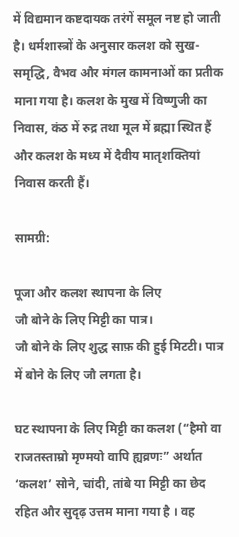में विद्यमान कष्टदायक तरंगें समूल नष्ट हो जाती है। धर्मशास्त्रों के अनुसार कलश को सुख-समृद्धि, वैभव और मंगल कामनाओं का प्रतीक माना गया है। कलश के मुख में विष्णुजी का निवास, कंठ में रुद्र तथा मूल में ब्रह्मा स्थित हैं और कलश के मध्य में दैवीय मातृशक्तियां निवास करती हैं।

सामग्री:

पूजा और कलश स्थापना के लिए
जौ बोने के लिए मिट्टी का पात्र।
जौ बोने के लिए शुद्ध साफ़ की हुई मिटटी। पात्र में बोने के लिए जौ लगता है।

घट स्थापना के लिए मिट्टी का कलश (“हैमो वा राजतस्ताम्रो मृण्मयो वापि ह्यव्रणः” अर्थात ‘कलश’ सोने, चांदी, तांबे या मिट्टी का छेद रहित और सुदृढ़ उत्तम माना गया है । वह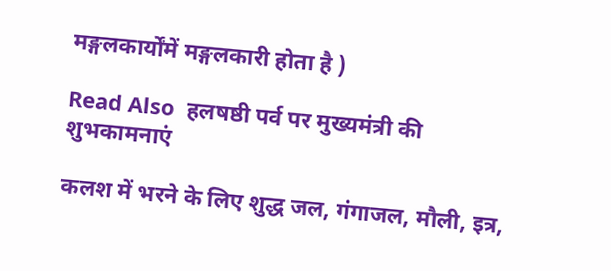मङ्गलकार्योंमें मङ्गलकारी होता है )

Read Also  हलषष्ठी पर्व पर मुख्यमंत्री की शुभकामनाएं

कलश में भरने के लिए शुद्ध जल, गंगाजल, मौली, इत्र,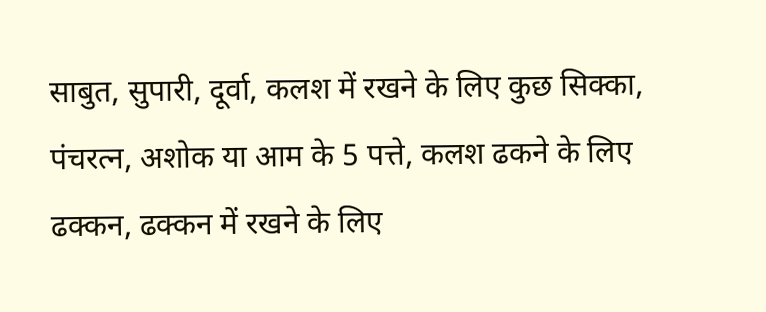साबुत, सुपारी, दूर्वा, कलश में रखने के लिए कुछ सिक्का, पंचरत्न, अशोक या आम के 5 पत्ते, कलश ढकने के लिए ढक्कन, ढक्कन में रखने के लिए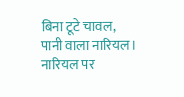बिना टूटे चावल,
पानी वाला नारियल। नारियल पर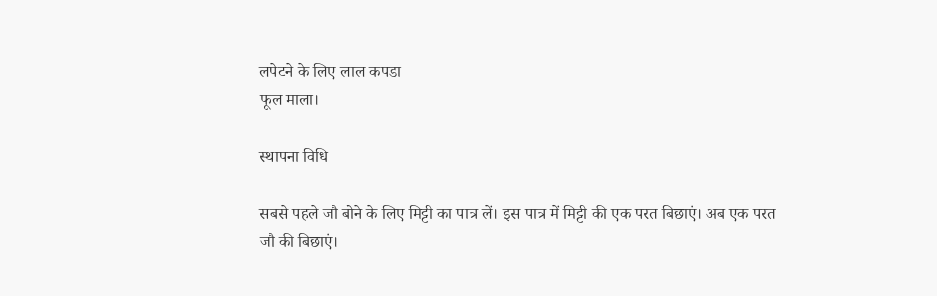लपेटने के लिए लाल कपडा
फूल माला।

स्थापना विधि

सबसे पहले जौ बोने के लिए मिट्टी का पात्र लें। इस पात्र में मिट्टी की एक परत बिछाएं। अब एक परत जौ की बिछाएं।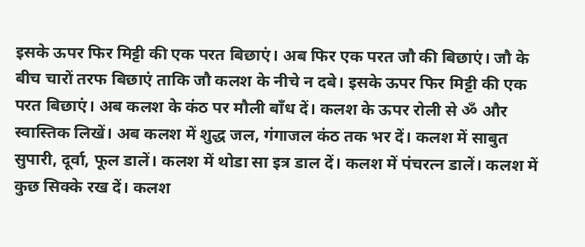इसके ऊपर फिर मिट्टी की एक परत बिछाएं। अब फिर एक परत जौ की बिछाएं। जौ के बीच चारों तरफ बिछाएं ताकि जौ कलश के नीचे न दबे। इसके ऊपर फिर मिट्टी की एक परत बिछाएं। अब कलश के कंठ पर मौली बाँध दें। कलश के ऊपर रोली से ॐ और स्वास्तिक लिखें। अब कलश में शुद्ध जल, गंगाजल कंठ तक भर दें। कलश में साबुत सुपारी, दूर्वा, फूल डालें। कलश में थोडा सा इत्र डाल दें। कलश में पंचरत्न डालें। कलश में कुछ सिक्के रख दें। कलश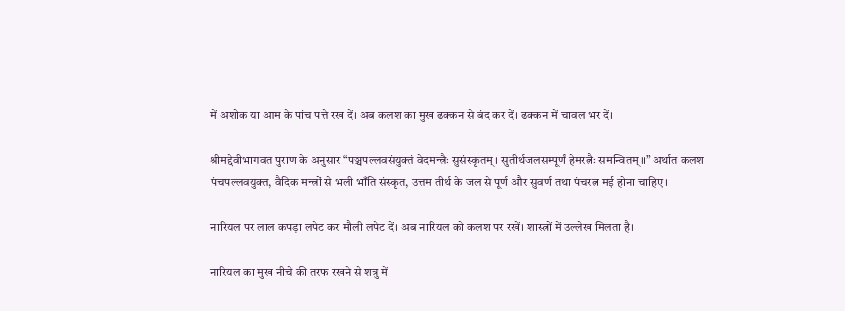में अशोक या आम के पांच पत्ते रख दें। अब कलश का मुख ढक्कन से बंद कर दें। ढक्कन में चावल भर दें।

श्रीमद्देवीभागवत पुराण के अनुसार “पञ्चपल्लवसंयुक्तं वेदमन्त्रैः सुसंस्कृतम्। सुतीर्थजलसम्पूर्णं हेमरत्नैः समन्वितम्॥” अर्थात कलश पंचपल्लवयुक्त, वैदिक मन्त्रों से भली भाँति संस्कृत, उत्तम तीर्थ के जल से पूर्ण और सुवर्ण तथा पंचरत्न मई होना चाहिए।

नारियल पर लाल कपड़ा लपेट कर मौली लपेट दें। अब नारियल को कलश पर रखें। शास्त्रों में उल्लेख मिलता है।

नारियल का मुख नीचे की तरफ रखने से शत्रु में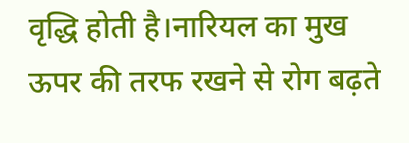वृद्धि होती है।नारियल का मुख ऊपर की तरफ रखने से रोग बढ़ते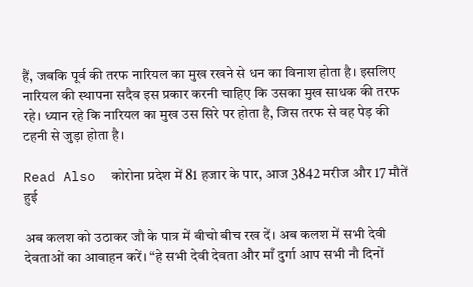हैं, जबकि पूर्व की तरफ नारियल का मुख रखने से धन का विनाश होता है। इसलिए नारियल की स्थापना सदैव इस प्रकार करनी चाहिए कि उसका मुख साधक की तरफ रहे। ध्यान रहे कि नारियल का मुख उस सिरे पर होता है, जिस तरफ से वह पेड़ की टहनी से जुड़ा होता है।

Read Also  कोरोना प्रदेश में 81 हजार के पार, आज 3842 मरीज और 17 मौतें हुई

अब कलश को उठाकर जौ के पात्र में बीचो बीच रख दें। अब कलश में सभी देवी देवताओं का आवाहन करें। “हे सभी देवी देवता और माँ दुर्गा आप सभी नौ दिनों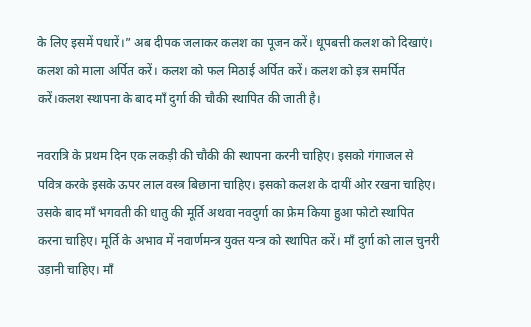के लिए इसमें पधारें।” अब दीपक जलाकर कलश का पूजन करें। धूपबत्ती कलश को दिखाएं। कलश को माला अर्पित करें। कलश को फल मिठाई अर्पित करें। कलश को इत्र समर्पित करें।कलश स्थापना के बाद माँ दुर्गा की चौकी स्थापित की जाती है।

नवरात्रि के प्रथम दिन एक लकड़ी की चौकी की स्थापना करनी चाहिए। इसको गंगाजल से पवित्र करके इसके ऊपर लाल वस्त्र बिछाना चाहिए। इसको कलश के दायीं ओर रखना चाहिए। उसके बाद माँ भगवती की धातु की मूर्ति अथवा नवदुर्गा का फ्रेम किया हुआ फोटो स्थापित करना चाहिए। मूर्ति के अभाव में नवार्णमन्त्र युक्त यन्त्र को स्थापित करें। माँ दुर्गा को लाल चुनरी उड़ानी चाहिए। माँ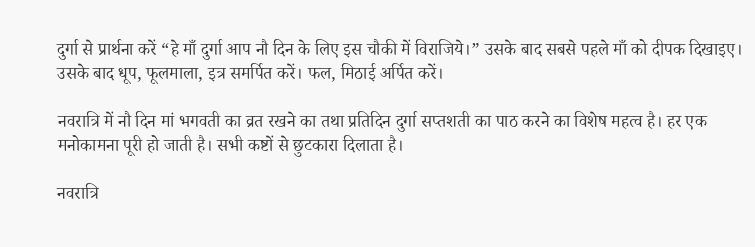दुर्गा से प्रार्थना करें “हे माँ दुर्गा आप नौ दिन के लिए इस चौकी में विराजिये।” उसके बाद सबसे पहले माँ को दीपक दिखाइए। उसके बाद धूप, फूलमाला, इत्र समर्पित करें। फल, मिठाई अर्पित करें।

नवरात्रि में नौ दिन मां भगवती का व्रत रखने का तथा प्रतिदिन दुर्गा सप्तशती का पाठ करने का विशेष महत्व है। हर एक मनोकामना पूरी हो जाती है। सभी कष्टों से छुटकारा दिलाता है।

नवरात्रि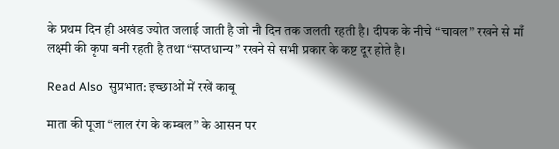के प्रथम दिन ही अखंड ज्योत जलाई जाती है जो नौ दिन तक जलती रहती है। दीपक के नीचे “चावल” रखने से माँ लक्ष्मी की कृपा बनी रहती है तथा “सप्तधान्य” रखने से सभी प्रकार के कष्ट दूर होते है।

Read Also  सुप्रभात: इच्छाओं में रखें काबू

माता की पूजा “लाल रंग के कम्बल” के आसन पर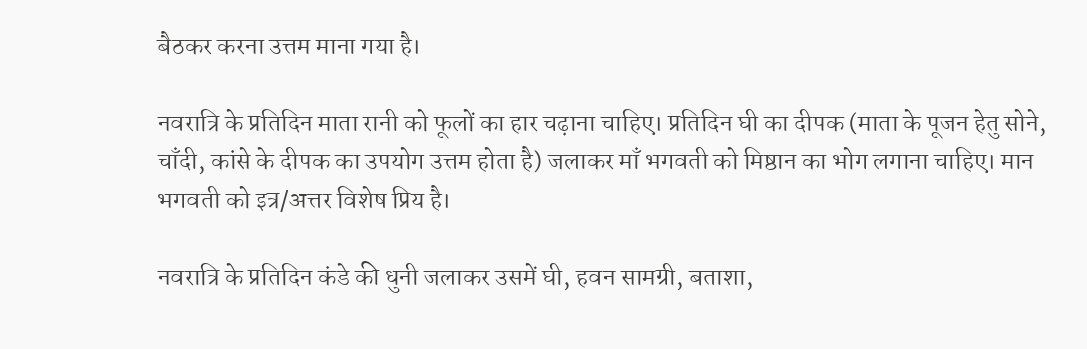बैठकर करना उत्तम माना गया है।

नवरात्रि के प्रतिदिन माता रानी को फूलों का हार चढ़ाना चाहिए। प्रतिदिन घी का दीपक (माता के पूजन हेतु सोने, चाँदी, कांसे के दीपक का उपयोग उत्तम होता है) जलाकर माँ भगवती को मिष्ठान का भोग लगाना चाहिए। मान भगवती को इत्र/अत्तर विशेष प्रिय है।

नवरात्रि के प्रतिदिन कंडे की धुनी जलाकर उसमें घी, हवन सामग्री, बताशा,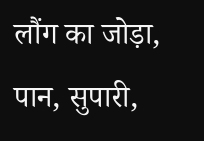लौंग का जोड़ा, पान, सुपारी,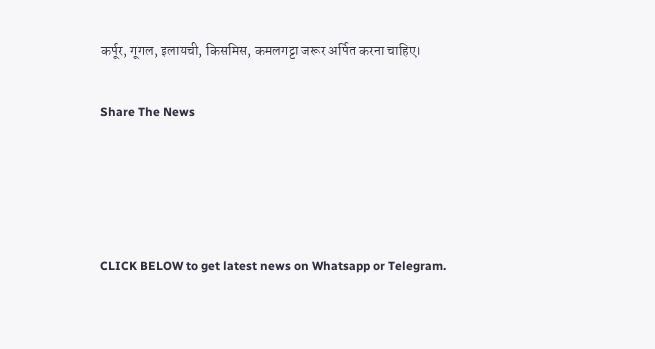कर्पूर, गूगल, इलायची, किसमिस, कमलगट्टा जरूर अर्पित करना चाहिए।

Share The News




CLICK BELOW to get latest news on Whatsapp or Telegram.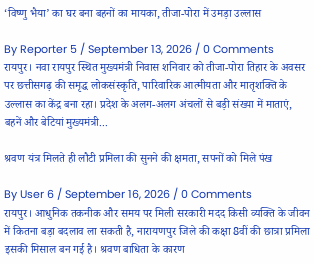‘विष्णु भैया’ का घर बना बहनों का मायका, तीजा-पोरा में उमड़ा उल्लास

By Reporter 5 / September 13, 2026 / 0 Comments
रायपुर। नवा रायपुर स्थित मुख्यमंत्री निवास शनिवार को तीजा-पोरा तिहार के अवसर पर छत्तीसगढ़ की समृद्ध लोकसंस्कृति, पारिवारिक आत्मीयता और मातृशक्ति के उल्लास का केंद्र बना रहा। प्रदेश के अलग-अलग अंचलों से बड़ी संख्या में माताएं, बहनें और बेटियां मुख्यमंत्री...

श्रवण यंत्र मिलते ही लौटी प्रमिला की सुनने की क्षमता, सपनों को मिले पंख

By User 6 / September 16, 2026 / 0 Comments
रायपुर। आधुनिक तकनीक और समय पर मिली सरकारी मदद किसी व्यक्ति के जीवन में कितना बड़ा बदलाव ला सकती है, नारायणपुर जिले की कक्षा 8वीं की छात्रा प्रमिला इसकी मिसाल बन गई है। श्रवण बाधिता के कारण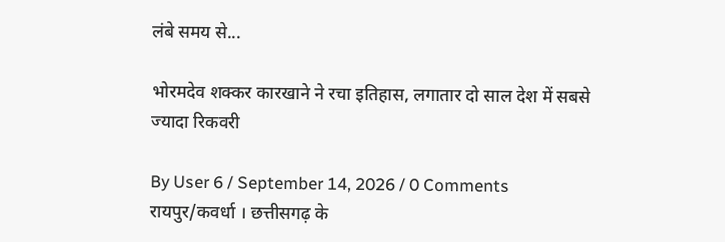लंबे समय से...

भोरमदेव शक्कर कारखाने ने रचा इतिहास, लगातार दो साल देश में सबसे ज्यादा रिकवरी

By User 6 / September 14, 2026 / 0 Comments
रायपुर/कवर्धा । छत्तीसगढ़ के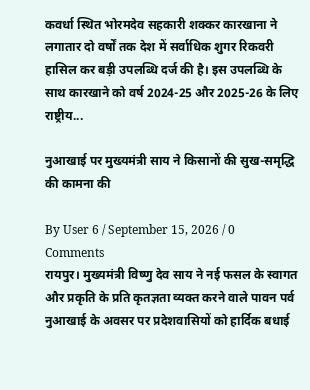कवर्धा स्थित भोरमदेव सहकारी शक्कर कारखाना ने लगातार दो वर्षों तक देश में सर्वाधिक शुगर रिकवरी हासिल कर बड़ी उपलब्धि दर्ज की है। इस उपलब्धि के साथ कारखाने को वर्ष 2024-25 और 2025-26 के लिए राष्ट्रीय...

नुआखाई पर मुख्यमंत्री साय ने किसानों की सुख-समृद्धि की कामना की

By User 6 / September 15, 2026 / 0 Comments
रायपुर। मुख्यमंत्री विष्णु देव साय ने नई फसल के स्वागत और प्रकृति के प्रति कृतज्ञता व्यक्त करने वाले पावन पर्व नुआखाई के अवसर पर प्रदेशवासियों को हार्दिक बधाई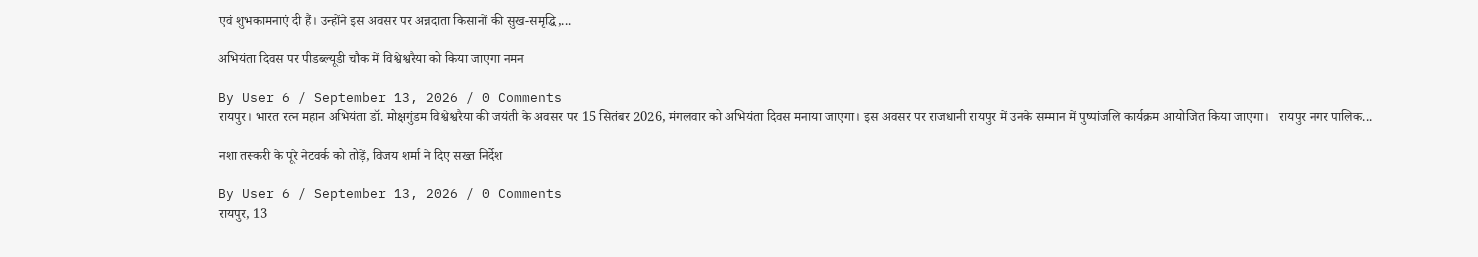एवं शुभकामनाएं दी हैं। उन्होंने इस अवसर पर अन्नदाता किसानों की सुख-समृद्धि,...

अभियंता दिवस पर पीडब्ल्यूडी चौक में विश्वेश्वरैया को किया जाएगा नमन

By User 6 / September 13, 2026 / 0 Comments
रायपुर। भारत रत्न महान अभियंता डॉ. मोक्षगुंडम विश्वेश्वरैया की जयंती के अवसर पर 15 सितंबर 2026, मंगलवार को अभियंता दिवस मनाया जाएगा। इस अवसर पर राजधानी रायपुर में उनके सम्मान में पुष्पांजलि कार्यक्रम आयोजित किया जाएगा।   रायपुर नगर पालिक...

नशा तस्करी के पूरे नेटवर्क को तोड़ें, विजय शर्मा ने दिए सख्त निर्देश

By User 6 / September 13, 2026 / 0 Comments
रायपुर, 13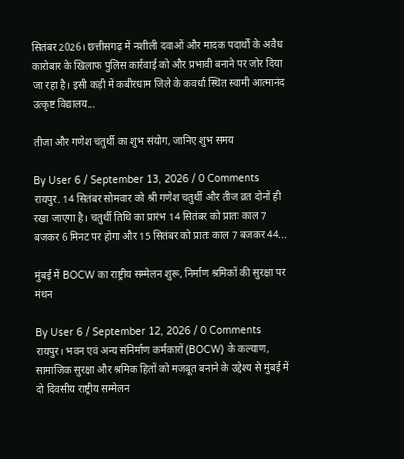सितंबर 2026। छत्तीसगढ़ में नशीली दवाओं और मादक पदार्थों के अवैध कारोबार के खिलाफ पुलिस कार्रवाई को और प्रभावी बनाने पर जोर दिया जा रहा है। इसी कड़ी में कबीरधाम जिले के कवर्धा स्थित स्वामी आत्मानंद उत्कृष्ट विद्यालय...

तीजा और गणेश चतुर्थी का शुभ संयोग, जानिए शुभ समय

By User 6 / September 13, 2026 / 0 Comments
रायपुर. 14 सितंबर सोमवार को श्री गणेश चतुर्थी और तीज व्रत दोनों ही रखा जाएगा है। चतुर्थी तिथि का प्रारंभ 14 सितंबर को प्रातः काल 7 बजकर 6 मिनट पर होगा और 15 सितंबर को प्रातः काल 7 बजकर 44...

मुंबई में BOCW का राष्ट्रीय सम्मेलन शुरू, निर्माण श्रमिकों की सुरक्षा पर मंथन

By User 6 / September 12, 2026 / 0 Comments
रायपुर। भवन एवं अन्य संनिर्माण कर्मकारों (BOCW) के कल्याण, सामाजिक सुरक्षा और श्रमिक हितों को मजबूत बनाने के उद्देश्य से मुंबई में दो दिवसीय राष्ट्रीय सम्मेलन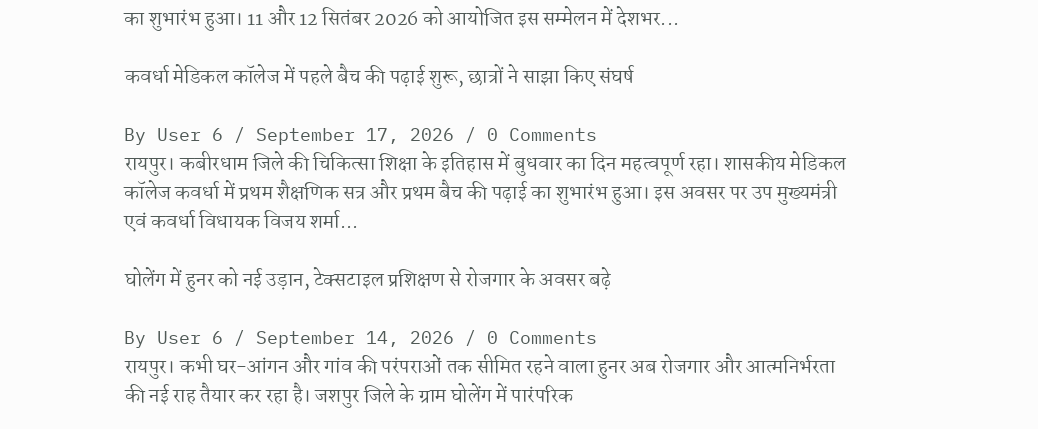का शुभारंभ हुआ। 11 और 12 सितंबर 2026 को आयोजित इस सम्मेलन में देशभर...

कवर्धा मेडिकल कॉलेज में पहले बैच की पढ़ाई शुरू, छात्रों ने साझा किए संघर्ष

By User 6 / September 17, 2026 / 0 Comments
रायपुर। कबीरधाम जिले की चिकित्सा शिक्षा के इतिहास में बुधवार का दिन महत्वपूर्ण रहा। शासकीय मेडिकल कॉलेज कवर्धा में प्रथम शैक्षणिक सत्र और प्रथम बैच की पढ़ाई का शुभारंभ हुआ। इस अवसर पर उप मुख्यमंत्री एवं कवर्धा विधायक विजय शर्मा...

घोलेंग में हुनर को नई उड़ान, टेक्सटाइल प्रशिक्षण से रोजगार के अवसर बढ़े

By User 6 / September 14, 2026 / 0 Comments
रायपुर। कभी घर-आंगन और गांव की परंपराओं तक सीमित रहने वाला हुनर अब रोजगार और आत्मनिर्भरता की नई राह तैयार कर रहा है। जशपुर जिले के ग्राम घोलेंग में पारंपरिक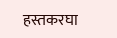हस्तकरघा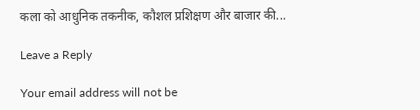कला को आधुनिक तकनीक, कौशल प्रशिक्षण और बाजार की...

Leave a Reply

Your email address will not be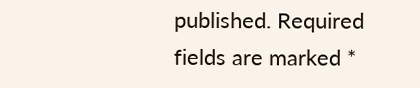published. Required fields are marked *